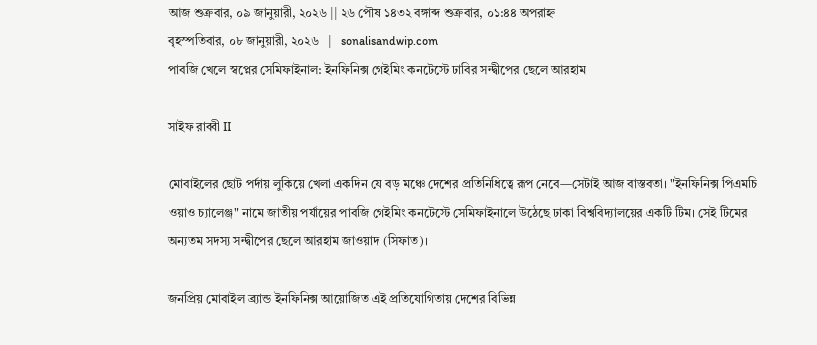আজ শুক্রবার, ০৯ জানুয়ারী, ২০২৬ || ২৬ পৌষ ১৪৩২ বঙ্গাব্দ শুক্রবার, ০১:৪৪ অপরাহ্ন
বৃহস্পতিবার, ০৮ জানুয়ারী, ২০২৬   |   sonalisandwip.com
পাবজি খেলে স্বপ্নের সেমিফাইনাল: ইনফিনিক্স গেইমিং কনটেস্টে ঢাবির সন্দ্বীপের ছেলে আরহাম

সাইফ রাব্বী II

মোবাইলের ছোট পর্দায় লুকিয়ে খেলা একদিন যে বড় মঞ্চে দেশের প্রতিনিধিত্বে রূপ নেবে—সেটাই আজ বাস্তবতা। "ইনফিনিক্স পিএমচি ওয়াও চ্যালেঞ্জ" নামে জাতীয় পর্যায়ের পাবজি গেইমিং কনটেস্টে সেমিফাইনালে উঠেছে ঢাকা বিশ্ববিদ্যালয়ের একটি টিম। সেই টিমের অন্যতম সদস্য সন্দ্বীপের ছেলে আরহাম জাওয়াদ (সিফাত)।

জনপ্রিয় মোবাইল ব্র্যান্ড ইনফিনিক্স আয়োজিত এই প্রতিযোগিতায় দেশের বিভিন্ন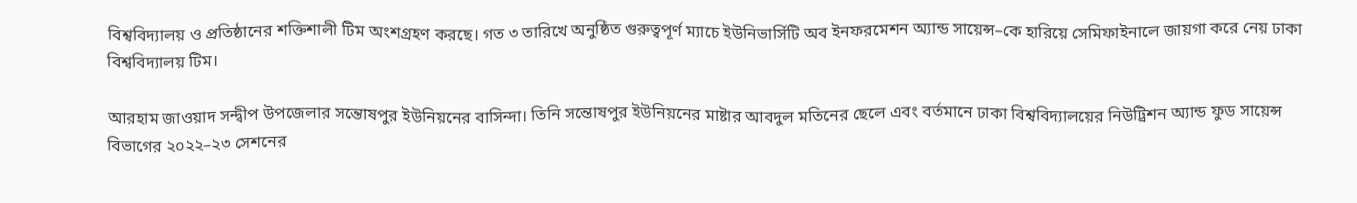বিশ্ববিদ্যালয় ও প্রতিষ্ঠানের শক্তিশালী টিম অংশগ্রহণ করছে। গত ৩ তারিখে অনুষ্ঠিত গুরুত্বপূর্ণ ম্যাচে ইউনিভার্সিটি অব ইনফরমেশন অ্যান্ড সায়েন্স–কে হারিয়ে সেমিফাইনালে জায়গা করে নেয় ঢাকা বিশ্ববিদ্যালয় টিম।

আরহাম জাওয়াদ সন্দ্বীপ উপজেলার সন্তোষপুর ইউনিয়নের বাসিন্দা। তিনি সন্তোষপুর ইউনিয়নের মাষ্টার আবদুল মতিনের ছেলে এবং বর্তমানে ঢাকা বিশ্ববিদ্যালয়ের নিউট্রিশন অ্যান্ড ফুড সায়েন্স বিভাগের ২০২২–২৩ সেশনের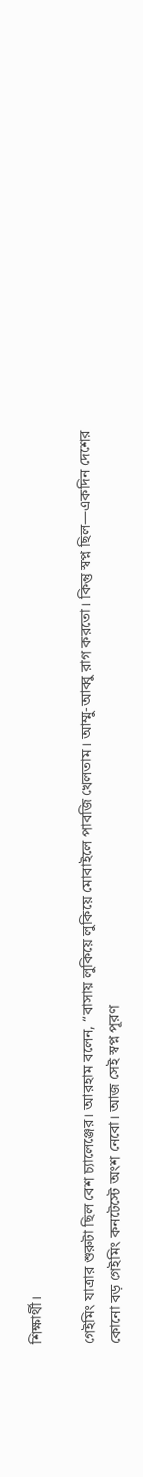শিক্ষার্থী।

গেইমিং যাত্রার শুরুটা ছিল বেশ চ্যালেঞ্জের। আরহাম বলেন, “বাসায় লুকিয়ে লুকিয়ে মোবাইলে পাবজি খেলতাম। আম্মু-আব্বু রাগ করতো। কিন্তু স্বপ্ন ছিল—একদিন দেশের কোনো বড় গেইমিং কনটেস্টে অংশ নেবো। আজ সেই স্বপ্ন পূরণ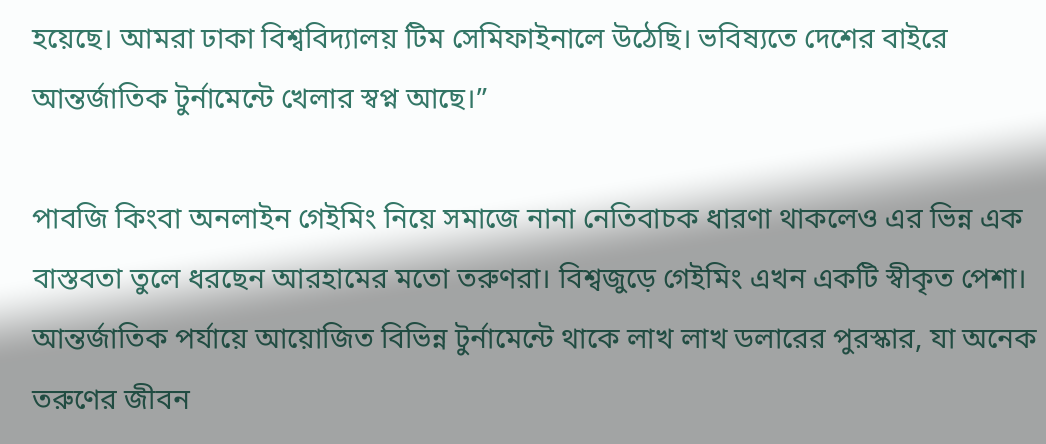হয়েছে। আমরা ঢাকা বিশ্ববিদ্যালয় টিম সেমিফাইনালে উঠেছি। ভবিষ্যতে দেশের বাইরে আন্তর্জাতিক টুর্নামেন্টে খেলার স্বপ্ন আছে।”

পাবজি কিংবা অনলাইন গেইমিং নিয়ে সমাজে নানা নেতিবাচক ধারণা থাকলেও এর ভিন্ন এক বাস্তবতা তুলে ধরছেন আরহামের মতো তরুণরা। বিশ্বজুড়ে গেইমিং এখন একটি স্বীকৃত পেশা। আন্তর্জাতিক পর্যায়ে আয়োজিত বিভিন্ন টুর্নামেন্টে থাকে লাখ লাখ ডলারের পুরস্কার, যা অনেক তরুণের জীবন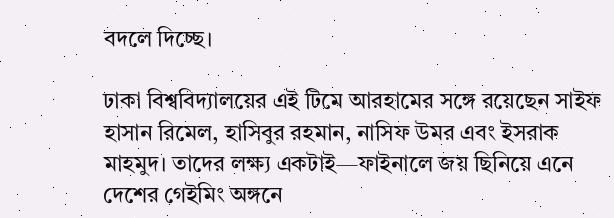বদলে দিচ্ছে।

ঢাকা বিশ্ববিদ্যালয়ের এই টিমে আরহামের সঙ্গে রয়েছেন সাইফ হাসান রিমেল, হাসিবুর রহমান, নাসিফ উমর এবং ইসরাক মাহমুদ। তাদের লক্ষ্য একটাই—ফাইনালে জয় ছিনিয়ে এনে দেশের গেইমিং অঙ্গনে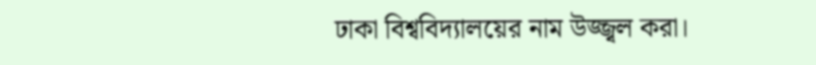ঢাকা বিশ্ববিদ্যালয়ের নাম উজ্জ্বল করা।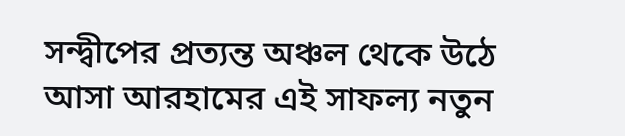সন্দ্বীপের প্রত্যন্ত অঞ্চল থেকে উঠে আসা আরহামের এই সাফল্য নতুন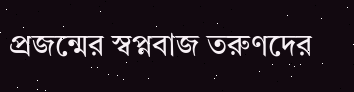প্রজন্মের স্বপ্নবাজ তরুণদের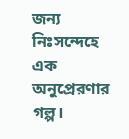জন্য নিঃসন্দেহে এক অনুপ্রেরণার গল্প।